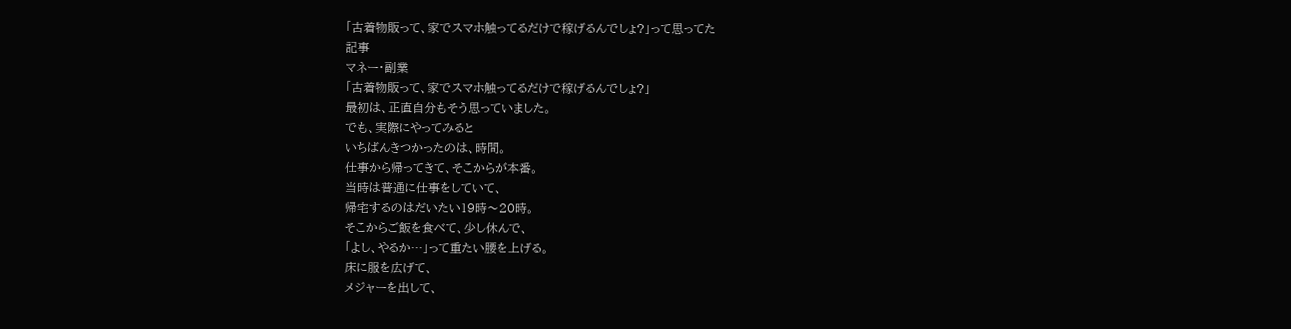「古着物販って、家でスマホ触ってるだけで稼げるんでしょ?」って思ってた
記事
マネー・副業
「古着物販って、家でスマホ触ってるだけで稼げるんでしょ?」
最初は、正直自分もそう思っていました。
でも、実際にやってみると
いちばんきつかったのは、時間。
仕事から帰ってきて、そこからが本番。
当時は普通に仕事をしていて、
帰宅するのはだいたい19時〜20時。
そこからご飯を食べて、少し休んで、
「よし、やるか…」って重たい腰を上げる。
床に服を広げて、
メジャーを出して、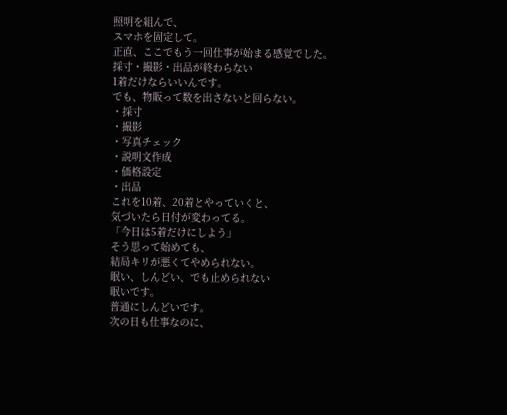照明を組んで、
スマホを固定して。
正直、ここでもう一回仕事が始まる感覚でした。
採寸・撮影・出品が終わらない
1着だけならいいんです。
でも、物販って数を出さないと回らない。
・採寸
・撮影
・写真チェック
・説明文作成
・価格設定
・出品
これを10着、20着とやっていくと、
気づいたら日付が変わってる。
「今日は5着だけにしよう」
そう思って始めても、
結局キリが悪くてやめられない。
眠い、しんどい、でも止められない
眠いです。
普通にしんどいです。
次の日も仕事なのに、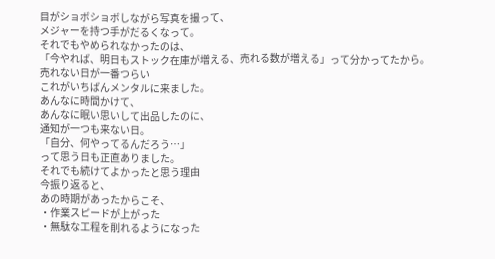目がショボショボしながら写真を撮って、
メジャーを持つ手がだるくなって。
それでもやめられなかったのは、
「今やれば、明日もストック在庫が増える、売れる数が増える」って分かってたから。
売れない日が一番つらい
これがいちばんメンタルに来ました。
あんなに時間かけて、
あんなに眠い思いして出品したのに、
通知が一つも来ない日。
「自分、何やってるんだろう…」
って思う日も正直ありました。
それでも続けてよかったと思う理由
今振り返ると、
あの時期があったからこそ、
・作業スピードが上がった
・無駄な工程を削れるようになった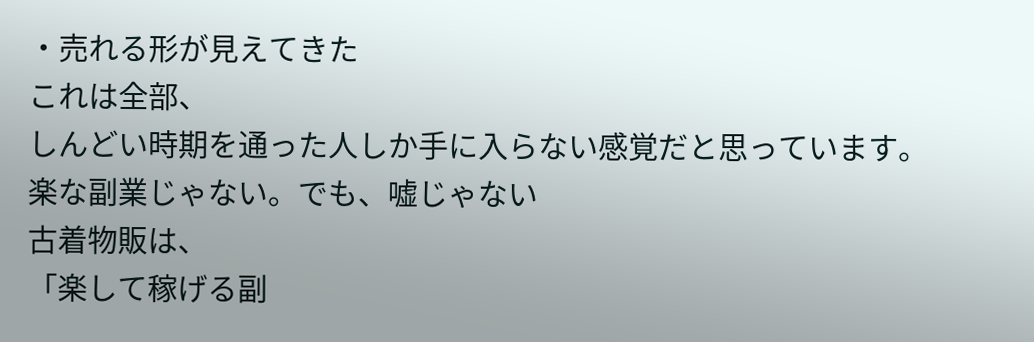・売れる形が見えてきた
これは全部、
しんどい時期を通った人しか手に入らない感覚だと思っています。
楽な副業じゃない。でも、嘘じゃない
古着物販は、
「楽して稼げる副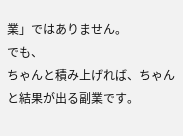業」ではありません。
でも、
ちゃんと積み上げれば、ちゃんと結果が出る副業です。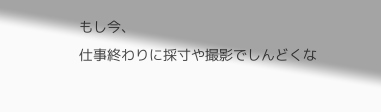もし今、
仕事終わりに採寸や撮影でしんどくな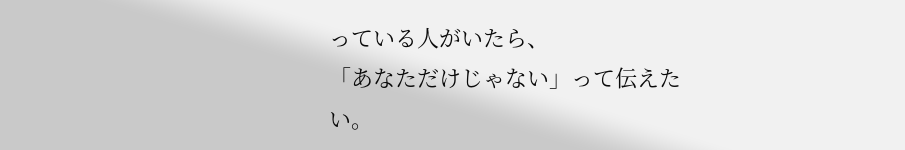っている人がいたら、
「あなただけじゃない」って伝えたい。